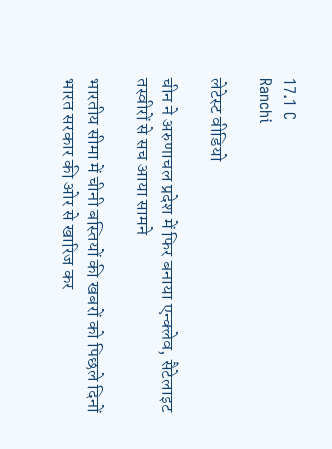17.1 C
Ranchi

लेटेस्ट वीडियो

चीन ने अरुणाचल प्रदेश में फिर बनाया एन्क्लेव, सैटेलाइट तस्वीरों से सच आया सामने

भारतीय सीमा में चीनी बस्तियों की खबरों को पिछले दिनों भारत सरकार की ओर से खारिज कर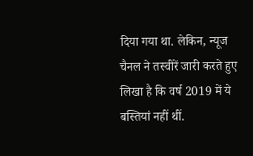दिया गया था. लेकिन, न्यूज चैनल ने तस्वीरें जारी करते हुए लिखा है कि वर्ष 2019 में ये बस्तियां नहीं थीं.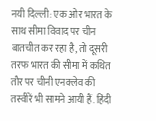नयी दिल्ली: एक ओर भारत के साथ सीमा विवाद पर चीन बातचीत कर रहा है, तो दूसरी तरफ भारत की सीमा में कथित तौर पर चीनी एनक्लेव की तस्वीरें भी सामने आयी हैं. हिंदी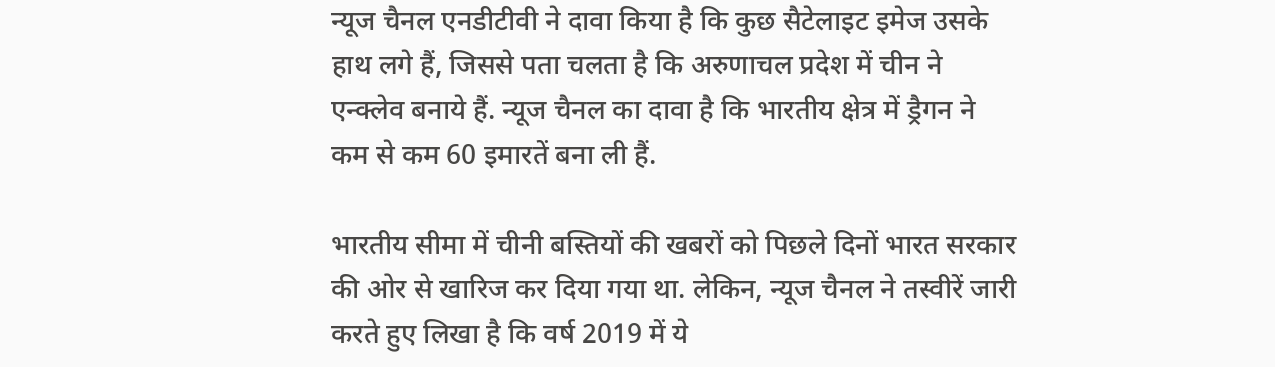न्यूज चैनल एनडीटीवी ने दावा किया है कि कुछ सैटेलाइट इमेज उसके हाथ लगे हैं, जिससे पता चलता है कि अरुणाचल प्रदेश में चीन ने एन्क्लेव बनाये हैं. न्यूज चैनल का दावा है कि भारतीय क्षेत्र में ड्रैगन ने कम से कम 60 इमारतें बना ली हैं.

भारतीय सीमा में चीनी बस्तियों की खबरों को पिछले दिनों भारत सरकार की ओर से खारिज कर दिया गया था. लेकिन, न्यूज चैनल ने तस्वीरें जारी करते हुए लिखा है कि वर्ष 2019 में ये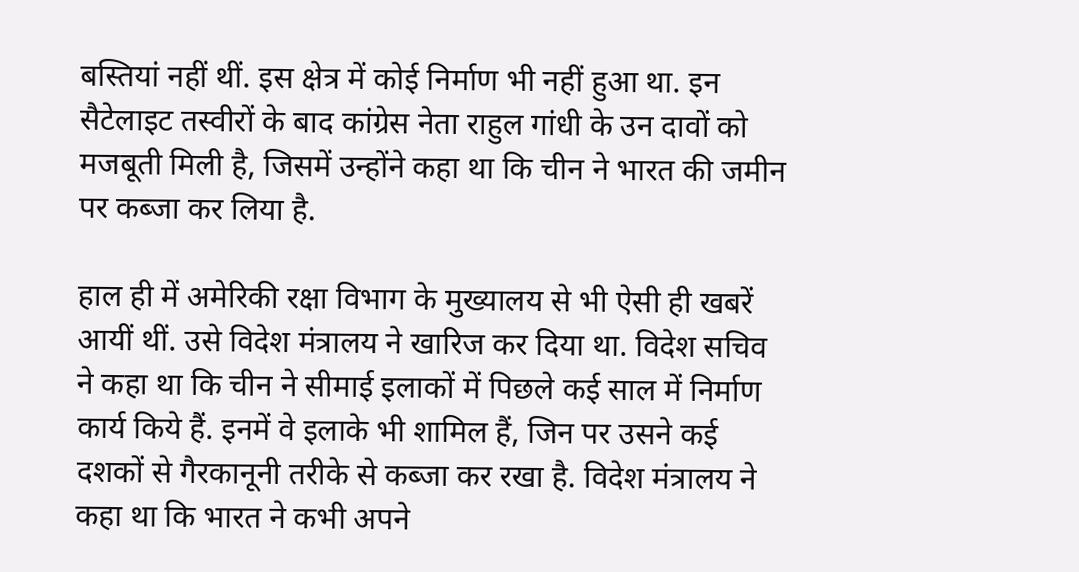बस्तियां नहीं थीं. इस क्षेत्र में कोई निर्माण भी नहीं हुआ था. इन सैटेलाइट तस्वीरों के बाद कांग्रेस नेता राहुल गांधी के उन दावों को मजबूती मिली है, जिसमें उन्होंने कहा था कि चीन ने भारत की जमीन पर कब्जा कर लिया है.

हाल ही में अमेरिकी रक्षा विभाग के मुख्यालय से भी ऐसी ही खबरें आयीं थीं. उसे विदेश मंत्रालय ने खारिज कर दिया था. विदेश सचिव ने कहा था कि चीन ने सीमाई इलाकों में पिछले कई साल में निर्माण कार्य किये हैं. इनमें वे इलाके भी शामिल हैं, जिन पर उसने कई दशकों से गैरकानूनी तरीके से कब्जा कर रखा है. विदेश मंत्रालय ने कहा था कि भारत ने कभी अपने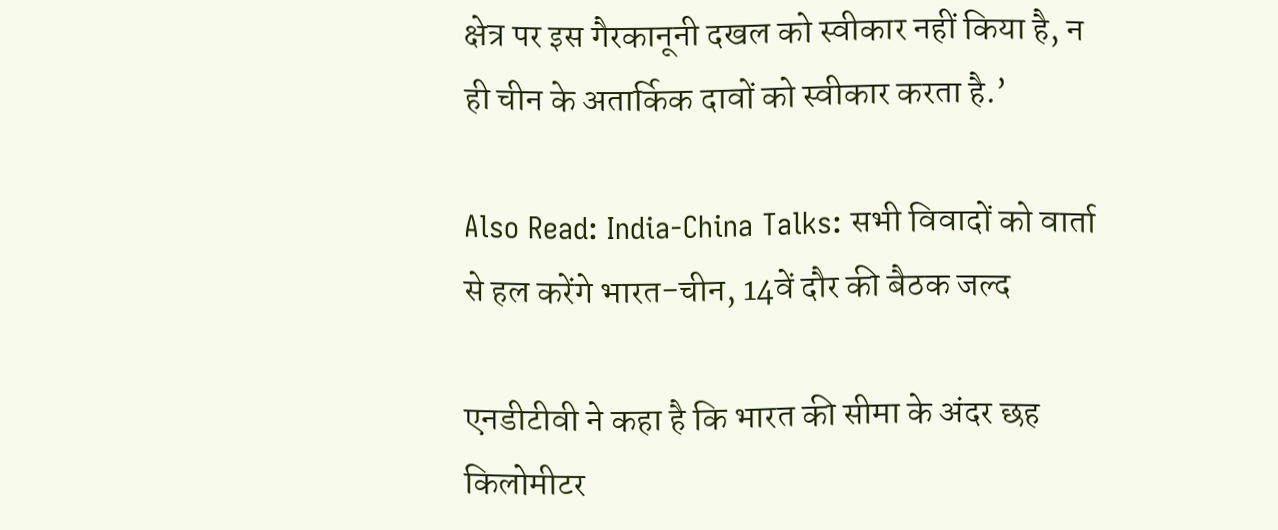क्षेत्र पर इस गैरकानूनी दखल को स्वीकार नहीं किया है, न ही चीन के अतार्किक दावों को स्वीकार करता है.’

Also Read: India-China Talks: सभी विवादों को वार्ता से हल करेंगे भारत-चीन, 14वें दौर की बैठक जल्द

एनडीटीवी ने कहा है कि भारत की सीमा के अंदर छह किलोमीटर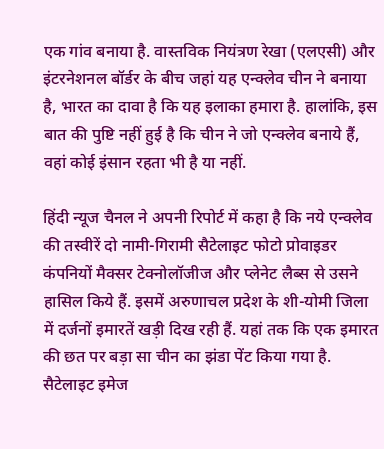एक गांव बनाया है. वास्तविक नियंत्रण रेखा (एलएसी) और इंटरनेशनल बॉर्डर के बीच जहां यह एन्क्लेव चीन ने बनाया है, भारत का दावा है कि यह इलाका हमारा है. हालांकि, इस बात की पुष्टि नहीं हुई है कि चीन ने जो एन्क्लेव बनाये हैं, वहां कोई इंसान रहता भी है या नहीं.

हिंदी न्यूज चैनल ने अपनी रिपोर्ट में कहा है कि नये एन्क्लेव की तस्वीरें दो नामी-गिरामी सैटेलाइट फोटो प्रोवाइडर कंपनियों मैक्सर टेक्नोलॉजीज और प्लेनेट लैब्स से उसने हासिल किये हैं. इसमें अरुणाचल प्रदेश के शी-योमी जिला में दर्जनों इमारतें खड़ी दिख रही हैं. यहां तक कि एक इमारत की छत पर बड़ा सा चीन का झंडा पेंट किया गया है. सैटेलाइट इमेज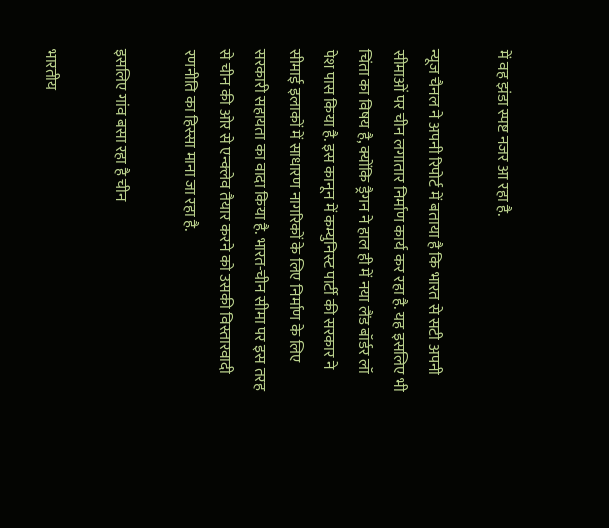में वह झंडा स्पष्ट नजर आ रहा है.

न्यूज चैनल ने अपनी रिपोर्ट में बताया है कि भारत से सटी अपनी सीमाओं पर चीन लगातार निर्माण कार्य कर रहा है. यह इसलिए भी चिंता का विषय है, क्योंकि ड्रैगन ने हाल ही में नया लैंड बॉर्डर लॉ पेश पास किया है. इस कानून में कम्युनिस्ट पार्टी की सरकार ने सीमाई इलाकों में साधारण नागरिकों के लिए निर्माण के लिए सरकारी सहायता का वादा किया है. भारत-चीन सीमा पर इस तरह से चीन की ओर से एन्क्लेव तैयार करने को उसकी विस्तारवादी रणनीति का हिस्सा माना जा रहा है.

इसलिए गांव बसा रहा है चीन

भारतीय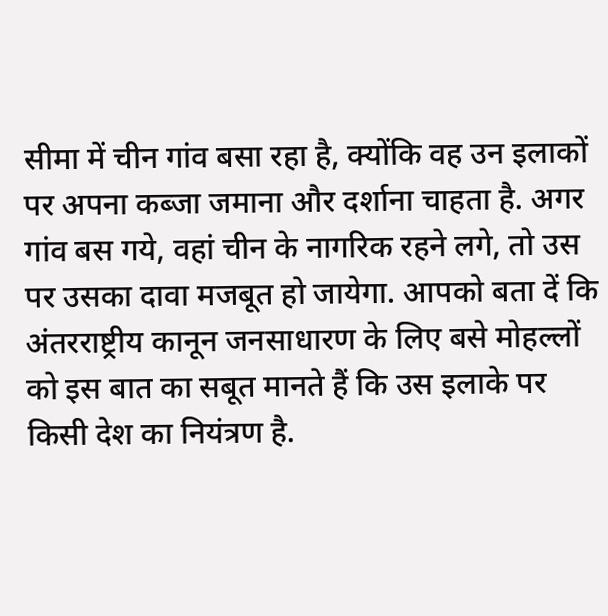सीमा में चीन गांव बसा रहा है, क्योंकि वह उन इलाकों पर अपना कब्जा जमाना और दर्शाना चाहता है. अगर गांव बस गये, वहां चीन के नागरिक रहने लगे, तो उस पर उसका दावा मजबूत हो जायेगा. आपको बता दें कि अंतरराष्ट्रीय कानून जनसाधारण के लिए बसे मोहल्लों को इस बात का सबूत मानते हैं कि उस इलाके पर किसी देश का नियंत्रण है.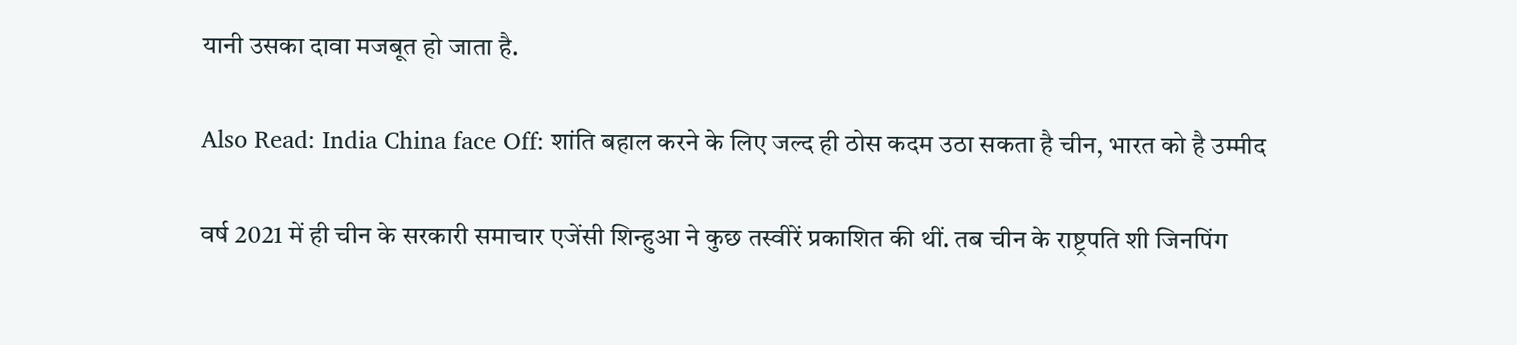यानी उसका दावा मजबूत हो जाता है.

Also Read: India China face Off: शांति बहाल करने के लिए जल्द ही ठोस कदम उठा सकता है चीन, भारत को है उम्मीद

वर्ष 2021 में ही चीन के सरकारी समाचार एजेंसी शिन्हुआ ने कुछ तस्वीरें प्रकाशित की थीं. तब चीन के राष्ट्रपति शी जिनपिंग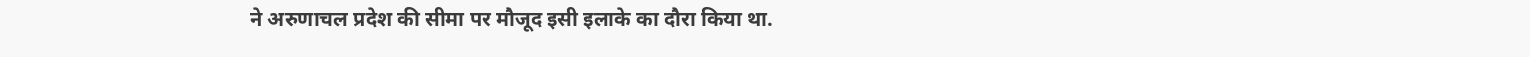ने अरुणाचल प्रदेश की सीमा पर मौजूद इसी इलाके का दौरा किया था.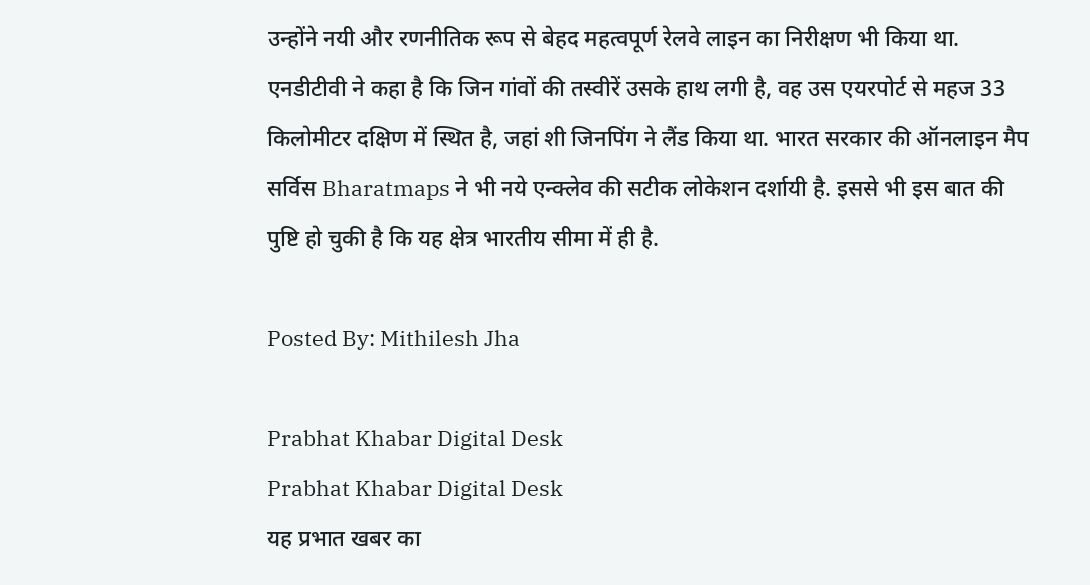उन्होंने नयी और रणनीतिक रूप से बेहद महत्वपूर्ण रेलवे लाइन का निरीक्षण भी किया था. एनडीटीवी ने कहा है कि जिन गांवों की तस्वीरें उसके हाथ लगी है, वह उस एयरपोर्ट से महज 33 किलोमीटर दक्षिण में स्थित है, जहां शी जिनपिंग ने लैंड किया था. भारत सरकार की ऑनलाइन मैप सर्विस Bharatmaps ने भी नये एन्क्लेव की सटीक लोकेशन दर्शायी है. इससे भी इस बात की पुष्टि हो चुकी है कि यह क्षेत्र भारतीय सीमा में ही है.

Posted By: Mithilesh Jha

Prabhat Khabar Digital Desk
Prabhat Khabar Digital Desk
यह प्रभात खबर का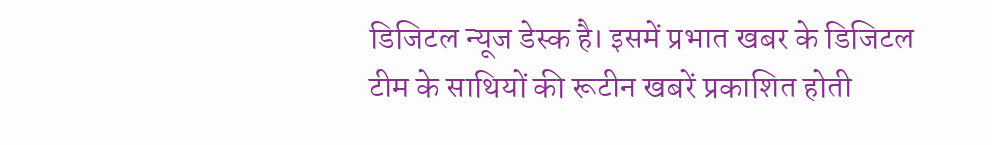डिजिटल न्यूज डेस्क है। इसमें प्रभात खबर के डिजिटल टीम के साथियों की रूटीन खबरें प्रकाशित होती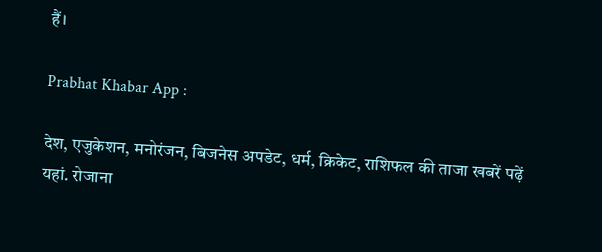हैं।

Prabhat Khabar App :

देश, एजुकेशन, मनोरंजन, बिजनेस अपडेट, धर्म, क्रिकेट, राशिफल की ताजा खबरें पढ़ें यहां. रोजाना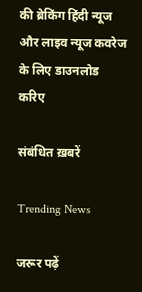की ब्रेकिंग हिंदी न्यूज और लाइव न्यूज कवरेज के लिए डाउनलोड करिए

संबंधित ख़बरें

Trending News

जरूर पढ़ें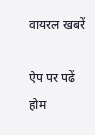वायरल खबरें

ऐप पर पढें
होम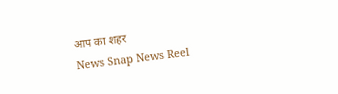आप का शहर
News Snap News Reel